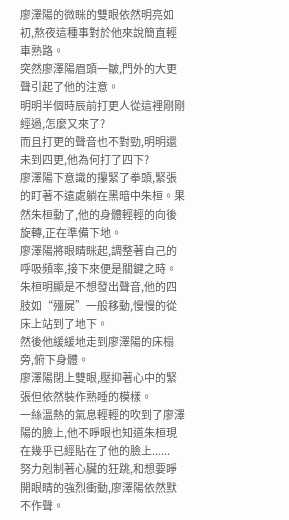廖澤陽的微眯的雙眼依然明亮如初,熬夜這種事對於他來說簡直輕車熟路。
突然廖澤陽眉頭一皺,門外的大更聲引起了他的注意。
明明半個時辰前打更人從這裡剛剛經過,怎麼又來了?
而且打更的聲音也不對勁,明明還未到四更,他為何打了四下?
廖澤陽下意識的攥緊了拳頭,緊張的盯著不遠處躺在黑暗中朱桓。果然朱桓動了,他的身體輕輕的向後旋轉,正在準備下地。
廖澤陽將眼睛眯起,調整著自己的呼吸頻率,接下來便是關鍵之時。
朱桓明顯是不想發出聲音,他的四肢如“殭屍”一般移動,慢慢的從床上站到了地下。
然後他緩緩地走到廖澤陽的床榻旁,俯下身體。
廖澤陽閉上雙眼,壓抑著心中的緊張但依然裝作熟睡的模樣。
一絲溫熱的氣息輕輕的吹到了廖澤陽的臉上,他不睜眼也知道朱桓現在幾乎已經貼在了他的臉上......
努力剋制著心臟的狂跳,和想要睜開眼睛的強烈衝動,廖澤陽依然默不作聲。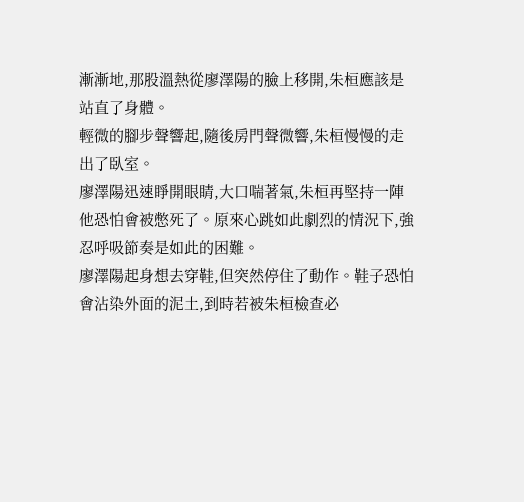漸漸地,那股溫熱從廖澤陽的臉上移開,朱桓應該是站直了身體。
輕微的腳步聲響起,隨後房門聲微響,朱桓慢慢的走出了臥室。
廖澤陽迅速睜開眼睛,大口喘著氣,朱桓再堅持一陣他恐怕會被憋死了。原來心跳如此劇烈的情況下,強忍呼吸節奏是如此的困難。
廖澤陽起身想去穿鞋,但突然停住了動作。鞋子恐怕會沾染外面的泥土,到時若被朱桓檢查必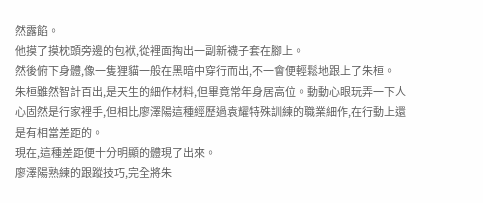然露餡。
他摸了摸枕頭旁邊的包袱,從裡面掏出一副新襪子套在腳上。
然後俯下身體,像一隻狸貓一般在黑暗中穿行而出,不一會便輕鬆地跟上了朱桓。
朱桓雖然智計百出,是天生的細作材料,但畢竟常年身居高位。動動心眼玩弄一下人心固然是行家裡手,但相比廖澤陽這種經歷過袁耀特殊訓練的職業細作,在行動上還是有相當差距的。
現在,這種差距便十分明顯的體現了出來。
廖澤陽熟練的跟蹤技巧,完全將朱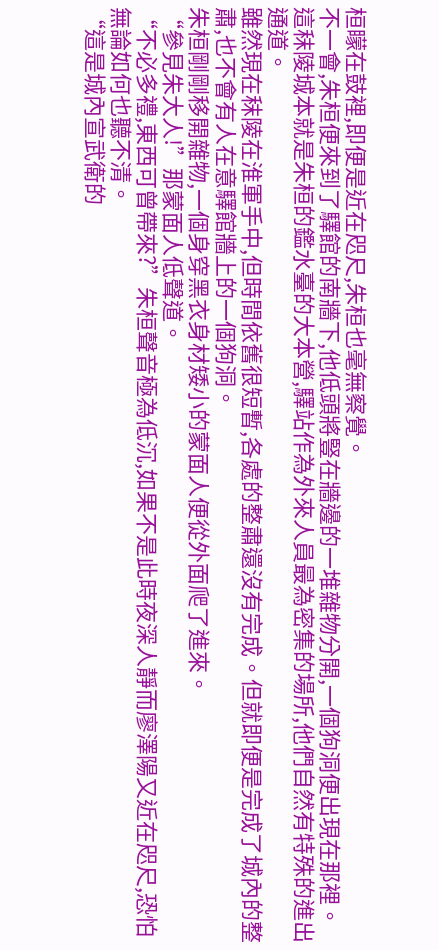桓矇在鼓裡,即便是近在咫尺,朱桓也毫無察覺。
不一會,朱桓便來到了驛館的南牆下,他低頭將豎在牆邊的一堆雜物分開,一個狗洞便出現在那裡。
這秣陵城本就是朱桓的鑑水臺的大本營,驛站作為外來人員最為密集的場所,他們自然有特殊的進出通道。
雖然現在秣陵在淮軍手中,但時間依舊很短暫,各處的整肅還沒有完成。但就即便是完成了城內的整肅,也不會有人在意驛館牆上的一個狗洞。
朱桓剛剛移開雜物,一個身穿黑衣身材矮小的蒙面人便從外面爬了進來。
“參見朱大人!”那蒙面人低聲道。
“不必多禮,東西可曾帶來?”朱桓聲音極為低沉,如果不是此時夜深人靜而廖澤陽又近在咫尺,恐怕無論如何也聽不清。
“這是城內宣武衛的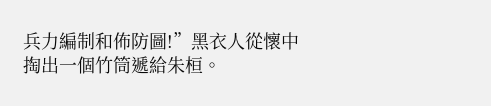兵力編制和佈防圖!”黑衣人從懷中掏出一個竹筒遞給朱桓。